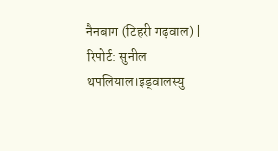नैनबाग (टिहरी गढ़वाल) | रिपोर्ट: सुनील थपलियाल।इड्वालस्यु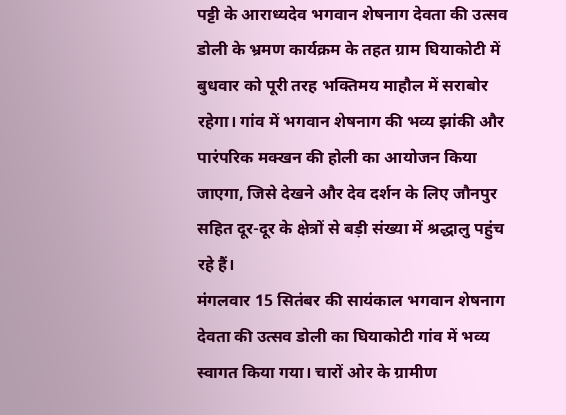पट्टी के आराध्यदेव भगवान शेषनाग देवता की उत्सव डोली के भ्रमण कार्यक्रम के तहत ग्राम घियाकोटी में बुधवार को पूरी तरह भक्तिमय माहौल में सराबोर रहेगा। गांव में भगवान शेषनाग की भव्य झांकी और पारंपरिक मक्खन की होली का आयोजन किया जाएगा, जिसे देखने और देव दर्शन के लिए जौनपुर सहित दूर-दूर के क्षेत्रों से बड़ी संख्या में श्रद्धालु पहुंच रहे हैं।
मंगलवार 15 सितंबर की सायंकाल भगवान शेषनाग देवता की उत्सव डोली का घियाकोटी गांव में भव्य स्वागत किया गया। चारों ओर के ग्रामीण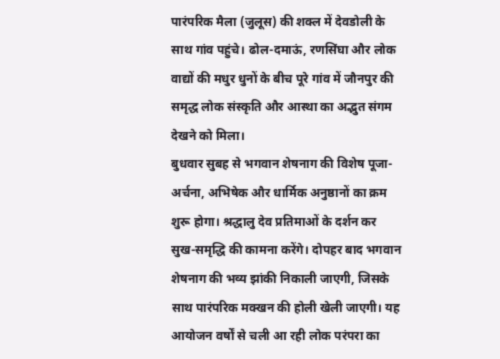पारंपरिक मैला (जुलूस) की शक्ल में देवडोली के साथ गांव पहुंचे। ढोल-दमाऊं, रणसिंघा और लोक वाद्यों की मधुर धुनों के बीच पूरे गांव में जौनपुर की समृद्ध लोक संस्कृति और आस्था का अद्भुत संगम देखने को मिला।
बुधवार सुबह से भगवान शेषनाग की विशेष पूजा-अर्चना, अभिषेक और धार्मिक अनुष्ठानों का क्रम शुरू होगा। श्रद्धालु देव प्रतिमाओं के दर्शन कर सुख-समृद्धि की कामना करेंगे। दोपहर बाद भगवान शेषनाग की भव्य झांकी निकाली जाएगी, जिसके साथ पारंपरिक मक्खन की होली खेली जाएगी। यह आयोजन वर्षों से चली आ रही लोक परंपरा का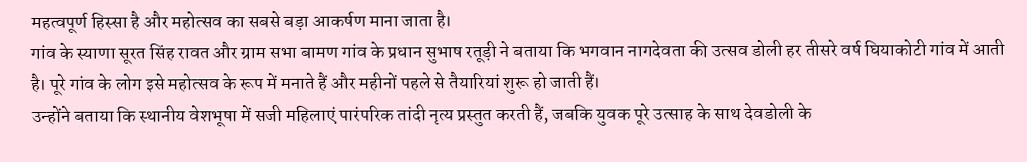महत्वपूर्ण हिस्सा है और महोत्सव का सबसे बड़ा आकर्षण माना जाता है।
गांव के स्याणा सूरत सिंह रावत और ग्राम सभा बामण गांव के प्रधान सुभाष रतूड़ी ने बताया कि भगवान नागदेवता की उत्सव डोली हर तीसरे वर्ष घियाकोटी गांव में आती है। पूरे गांव के लोग इसे महोत्सव के रूप में मनाते हैं और महीनों पहले से तैयारियां शुरू हो जाती हैं।
उन्होंने बताया कि स्थानीय वेशभूषा में सजी महिलाएं पारंपरिक तांदी नृत्य प्रस्तुत करती हैं, जबकि युवक पूरे उत्साह के साथ देवडोली के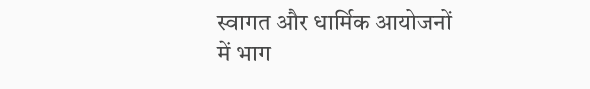स्वागत और धार्मिक आयोजनों में भाग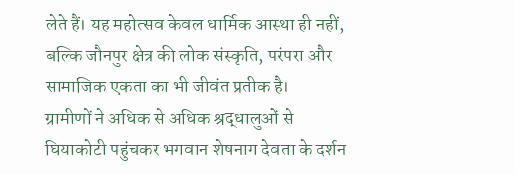लेते हैं। यह महोत्सव केवल धार्मिक आस्था ही नहीं, बल्कि जौनपुर क्षेत्र की लोक संस्कृति, परंपरा और सामाजिक एकता का भी जीवंत प्रतीक है।
ग्रामीणों ने अधिक से अधिक श्रद्धालुओं से घियाकोटी पहुंचकर भगवान शेषनाग देवता के दर्शन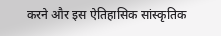करने और इस ऐतिहासिक सांस्कृतिक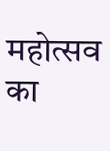महोत्सव का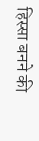हिस्सा बनने की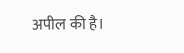अपील की है।